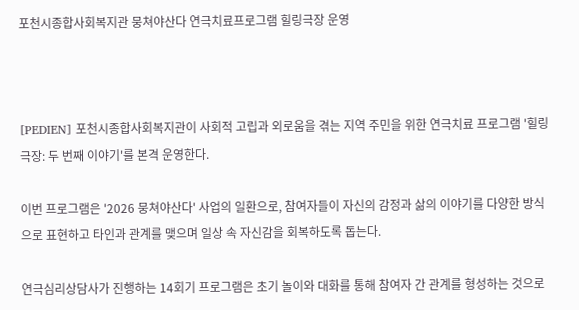포천시종합사회복지관 뭉쳐야산다 연극치료프로그램 힐링극장 운영



[PEDIEN] 포천시종합사회복지관이 사회적 고립과 외로움을 겪는 지역 주민을 위한 연극치료 프로그램 '힐링극장: 두 번째 이야기'를 본격 운영한다.

이번 프로그램은 '2026 뭉쳐야산다' 사업의 일환으로, 참여자들이 자신의 감정과 삶의 이야기를 다양한 방식으로 표현하고 타인과 관계를 맺으며 일상 속 자신감을 회복하도록 돕는다.

연극심리상담사가 진행하는 14회기 프로그램은 초기 놀이와 대화를 통해 참여자 간 관계를 형성하는 것으로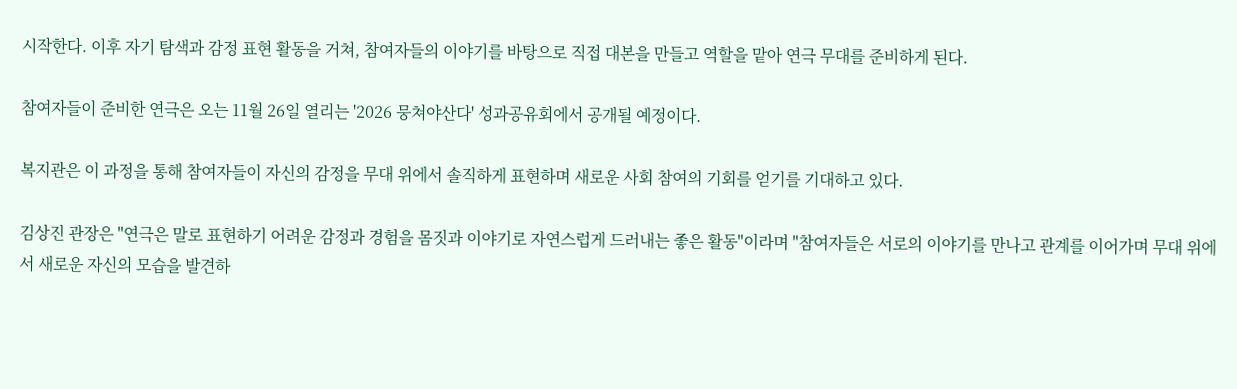시작한다. 이후 자기 탐색과 감정 표현 활동을 거쳐, 참여자들의 이야기를 바탕으로 직접 대본을 만들고 역할을 맡아 연극 무대를 준비하게 된다.

참여자들이 준비한 연극은 오는 11월 26일 열리는 '2026 뭉쳐야산다' 성과공유회에서 공개될 예정이다.

복지관은 이 과정을 통해 참여자들이 자신의 감정을 무대 위에서 솔직하게 표현하며 새로운 사회 참여의 기회를 얻기를 기대하고 있다.

김상진 관장은 "연극은 말로 표현하기 어려운 감정과 경험을 몸짓과 이야기로 자연스럽게 드러내는 좋은 활동"이라며 "참여자들은 서로의 이야기를 만나고 관계를 이어가며 무대 위에서 새로운 자신의 모습을 발견하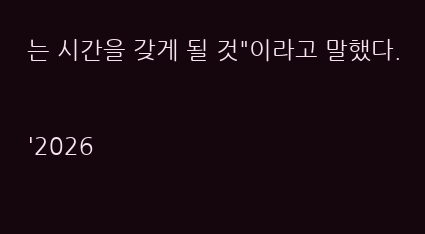는 시간을 갖게 될 것"이라고 말했다.

'2026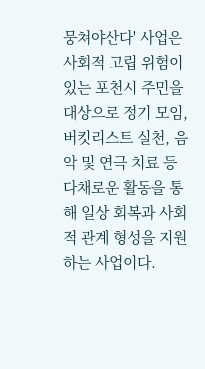뭉쳐야산다' 사업은 사회적 고립 위험이 있는 포천시 주민을 대상으로 정기 모임, 버킷리스트 실천, 음악 및 연극 치료 등 다채로운 활동을 통해 일상 회복과 사회적 관계 형성을 지원하는 사업이다.